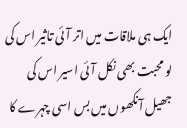ایک ہی ملاقات میں اتر آئی تاثیر اس کی
لو محبت بھی نکل آئی اسیر اس کی
جھیل آنکھوں میں بس اسی چہرے کا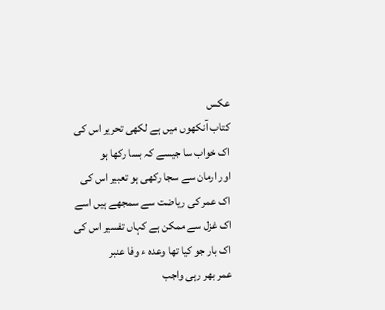عکس
کتاب آنکھوں میں ہے لکھی تحریر اس کی
اک خواب سا جیسے کہ بسا رکھا ہو
اور ارمان سے سجا رکھی ہو تعبیر اس کی
اک عمر کی ریاضت سے سمجھے ہیں اسے
اک غزل سے ممکن ہے کہاں تفسیر اس کی
اک بار جو کیا تھا وعدہ ء وفا عنبر
عمر بھر رہی واجب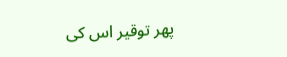پھر توقیر اس کی